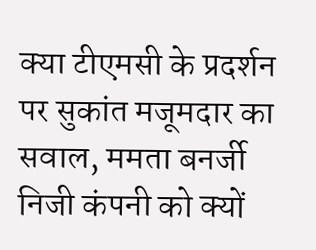क्या टीएमसी के प्रदर्शन पर सुकांत मजूमदार का सवाल, ममता बनर्जी निजी कंपनी को क्यों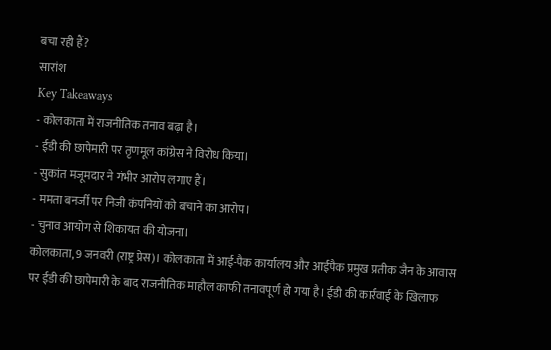बचा रही हैं?
सारांश
Key Takeaways
- कोलकाता में राजनीतिक तनाव बढ़ा है।
- ईडी की छापेमारी पर तृणमूल कांग्रेस ने विरोध किया।
- सुकांत मजूमदार ने गंभीर आरोप लगाए हैं।
- ममता बनर्जी पर निजी कंपनियों को बचाने का आरोप।
- चुनाव आयोग से शिकायत की योजना।
कोलकाता, 9 जनवरी (राष्ट्र प्रेस)। कोलकाता में आई-पैक कार्यालय और आईपैक प्रमुख प्रतीक जैन के आवास पर ईडी की छापेमारी के बाद राजनीतिक माहौल काफी तनावपूर्ण हो गया है। ईडी की कार्रवाई के खिलाफ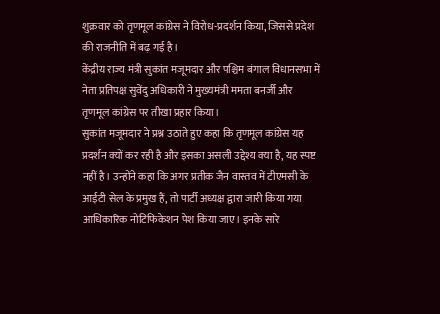शुक्रवार को तृणमूल कांग्रेस ने विरोध-प्रदर्शन किया, जिससे प्रदेश की राजनीति में बढ़ गई है।
केंद्रीय राज्य मंत्री सुकांत मजूमदार और पश्चिम बंगाल विधानसभा में नेता प्रतिपक्ष सुवेंदु अधिकारी ने मुख्यमंत्री ममता बनर्जी और तृणमूल कांग्रेस पर तीखा प्रहार किया।
सुकांत मजूमदार ने प्रश्न उठाते हुए कहा कि तृणमूल कांग्रेस यह प्रदर्शन क्यों कर रही है और इसका असली उद्देश्य क्या है, यह स्पष्ट नहीं है। उन्होंने कहा कि अगर प्रतीक जैन वास्तव में टीएमसी के आईटी सेल के प्रमुख हैं, तो पार्टी अध्यक्ष द्वारा जारी किया गया आधिकारिक नोटिफिकेशन पेश किया जाए। इनके सारे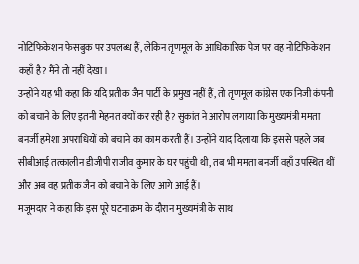नोटिफिकेशन फेसबुक पर उपलब्ध हैं, लेकिन तृणमूल के आधिकारिक पेज पर वह नोटिफिकेशन कहाँ है? मैंने तो नहीं देखा।
उन्होंने यह भी कहा कि यदि प्रतीक जैन पार्टी के प्रमुख नहीं हैं, तो तृणमूल कांग्रेस एक निजी कंपनी को बचाने के लिए इतनी मेहनत क्यों कर रही है? सुकांत ने आरोप लगाया कि मुख्यमंत्री ममता बनर्जी हमेशा अपराधियों को बचाने का काम करती हैं। उन्होंने याद दिलाया कि इससे पहले जब सीबीआई तत्कालीन डीजीपी राजीव कुमार के घर पहुंची थी, तब भी ममता बनर्जी वहाँ उपस्थित थीं और अब वह प्रतीक जैन को बचाने के लिए आगे आई हैं।
मजूमदार ने कहा कि इस पूरे घटनाक्रम के दौरान मुख्यमंत्री के साथ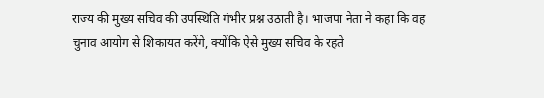राज्य की मुख्य सचिव की उपस्थिति गंभीर प्रश्न उठाती है। भाजपा नेता ने कहा कि वह चुनाव आयोग से शिकायत करेंगे, क्योंकि ऐसे मुख्य सचिव के रहते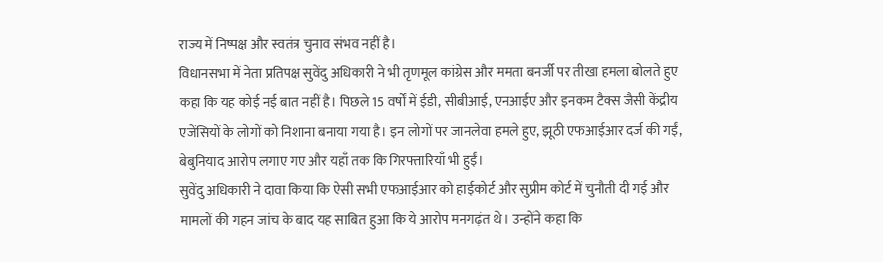राज्य में निष्पक्ष और स्वतंत्र चुनाव संभव नहीं है।
विधानसभा में नेता प्रतिपक्ष सुवेंदु अधिकारी ने भी तृणमूल कांग्रेस और ममता बनर्जी पर तीखा हमला बोलते हुए कहा कि यह कोई नई बात नहीं है। पिछले 15 वर्षों में ईडी, सीबीआई, एनआईए और इनकम टैक्स जैसी केंद्रीय एजेंसियों के लोगों को निशाना बनाया गया है। इन लोगों पर जानलेवा हमले हुए, झूठी एफआईआर दर्ज की गईं, बेबुनियाद आरोप लगाए गए और यहाँ तक कि गिरफ्तारियाँ भी हुईं।
सुवेंदु अधिकारी ने दावा किया कि ऐसी सभी एफआईआर को हाईकोर्ट और सुप्रीम कोर्ट में चुनौती दी गई और मामलों की गहन जांच के बाद यह साबित हुआ कि ये आरोप मनगढ़ंत थे। उन्होंने कहा कि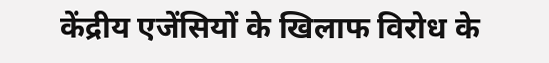केंद्रीय एजेंसियों के खिलाफ विरोध के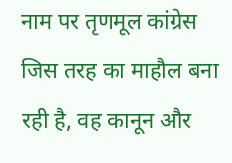नाम पर तृणमूल कांग्रेस जिस तरह का माहौल बना रही है, वह कानून और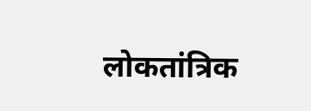लोकतांत्रिक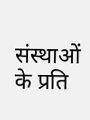संस्थाओं के प्रति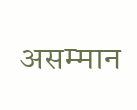असम्मान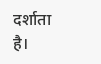दर्शाता है।